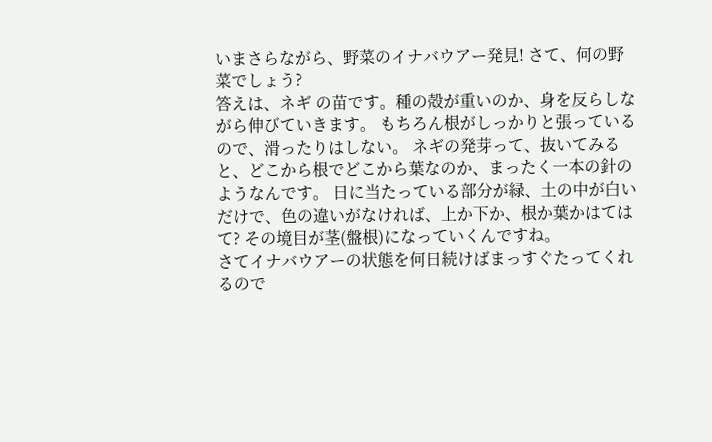いまさらながら、野菜のイナバウアー発見! さて、何の野菜でしょう?
答えは、ネギ の苗です。種の殻が重いのか、身を反らしながら伸びていきます。 もちろん根がしっかりと張っているので、滑ったりはしない。 ネギの発芽って、抜いてみると、どこから根でどこから葉なのか、まったく一本の針のようなんです。 日に当たっている部分が緑、土の中が白いだけで、色の違いがなければ、上か下か、根か葉かはてはて? その境目が茎(盤根)になっていくんですね。
さてイナバウアーの状態を何日続けばまっすぐたってくれるので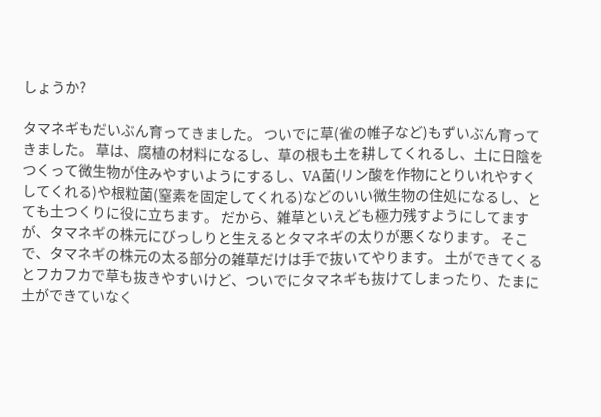しょうか?

タマネギもだいぶん育ってきました。 ついでに草(雀の帷子など)もずいぶん育ってきました。 草は、腐植の材料になるし、草の根も土を耕してくれるし、土に日陰をつくって微生物が住みやすいようにするし、VA菌(リン酸を作物にとりいれやすくしてくれる)や根粒菌(窒素を固定してくれる)などのいい微生物の住処になるし、とても土つくりに役に立ちます。 だから、雑草といえども極力残すようにしてますが、タマネギの株元にびっしりと生えるとタマネギの太りが悪くなります。 そこで、タマネギの株元の太る部分の雑草だけは手で抜いてやります。 土ができてくるとフカフカで草も抜きやすいけど、ついでにタマネギも抜けてしまったり、たまに土ができていなく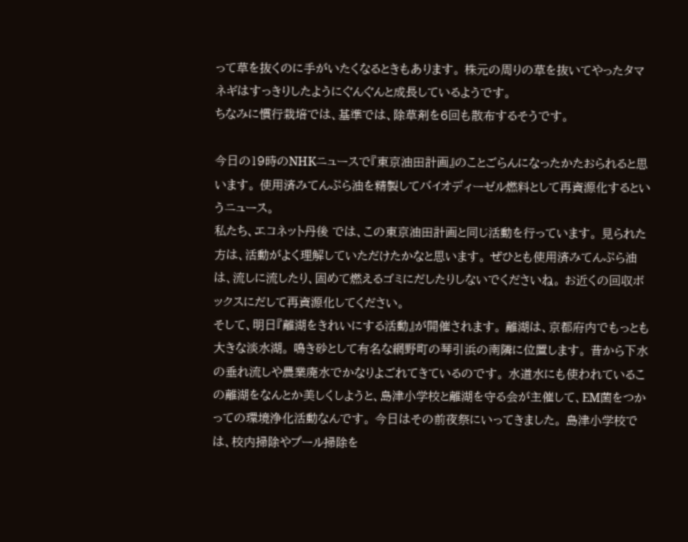って草を抜くのに手がいたくなるときもあります。 株元の周りの草を抜いてやったタマネギはすっきりしたようにぐんぐんと成長しているようです。
ちなみに慣行栽培では、基準では、除草剤を6回も散布するそうです。

今日の19時のNHKニュースで『東京油田計画』のことごらんになったかたおられると思います。 使用済みてんぷら油を精製してバイオディーゼル燃料として再資源化するというニュース。
私たち、エコネット丹後 では、この東京油田計画と同じ活動を行っています。 見られた方は、活動がよく理解していただけたかなと思います。 ぜひとも使用済みてんぷら油は、流しに流したり、固めて燃えるゴミにだしたりしないでくださいね。 お近くの回収ボックスにだして再資源化してください。
そして、明日『離湖をきれいにする活動』が開催されます。 離湖は、京都府内でもっとも大きな淡水湖。 鳴き砂として有名な網野町の琴引浜の南隣に位置します。 昔から下水の垂れ流しや農業廃水でかなりよごれてきているのです。 水道水にも使われているこの離湖をなんとか美しくしようと、島津小学校と離湖を守る会が主催して、EM菌をつかっての環境浄化活動なんです。 今日はその前夜祭にいってきました。 島津小学校では、校内掃除やプール掃除を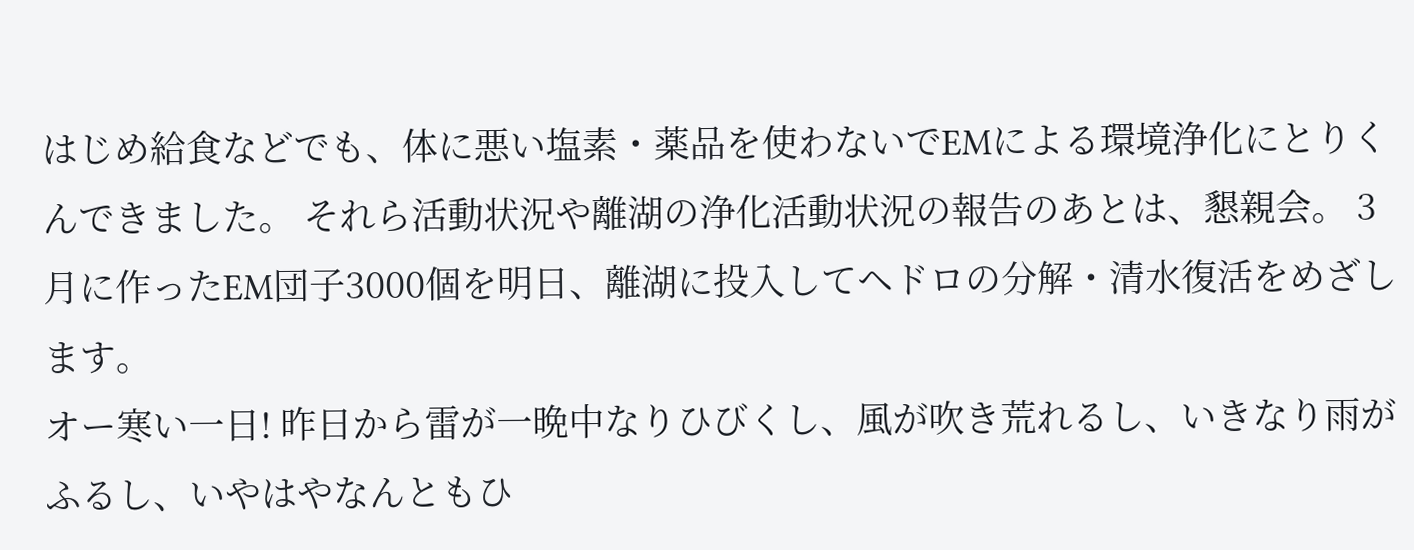はじめ給食などでも、体に悪い塩素・薬品を使わないでEMによる環境浄化にとりくんできました。 それら活動状況や離湖の浄化活動状況の報告のあとは、懇親会。 3月に作ったEM団子3000個を明日、離湖に投入してヘドロの分解・清水復活をめざします。
オー寒い一日! 昨日から雷が一晩中なりひびくし、風が吹き荒れるし、いきなり雨がふるし、いやはやなんともひ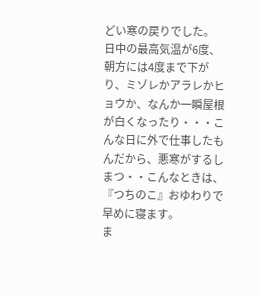どい寒の戻りでした。 日中の最高気温が6度、朝方には4度まで下がり、ミゾレかアラレかヒョウか、なんか一瞬屋根が白くなったり・・・こんな日に外で仕事したもんだから、悪寒がするしまつ・・こんなときは、『つちのこ』おゆわりで早めに寝ます。
ま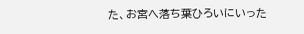た、お宮へ落ち葉ひろいにいった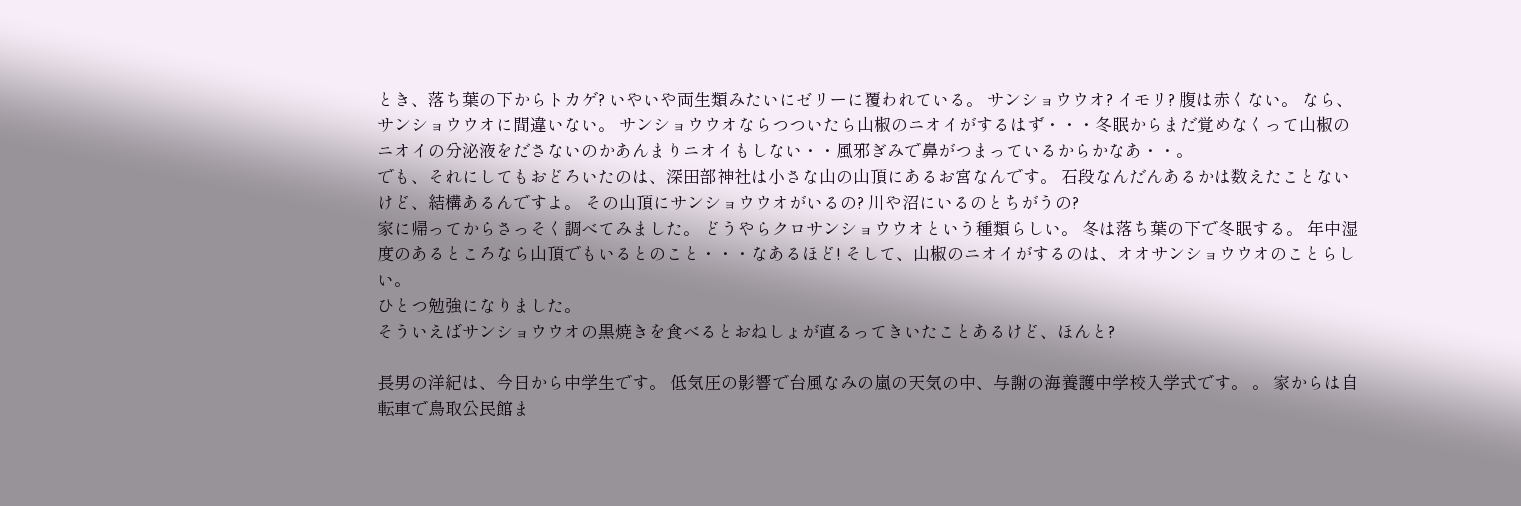とき、落ち葉の下からトカゲ? いやいや両生類みたいにゼリーに覆われている。 サンショウウオ? イモリ? 腹は赤くない。 なら、サンショウウオに間違いない。 サンショウウオならつついたら山椒のニオイがするはず・・・冬眠からまだ覚めなくって山椒のニオイの分泌液をださないのかあんまりニオイもしない・・風邪ぎみで鼻がつまっているからかなあ・・。
でも、それにしてもおどろいたのは、深田部神社は小さな山の山頂にあるお宮なんです。 石段なんだんあるかは数えたことないけど、結構あるんですよ。 その山頂にサンショウウオがいるの? 川や沼にいるのとちがうの?
家に帰ってからさっそく調べてみました。 どうやらクロサンショウウオという種類らしい。 冬は落ち葉の下で冬眠する。 年中湿度のあるところなら山頂でもいるとのこと・・・なあるほど! そして、山椒のニオイがするのは、オオサンショウウオのことらしい。
ひとつ勉強になりました。
そういえばサンショウウオの黒焼きを食べるとおねしょが直るってきいたことあるけど、ほんと?

長男の洋紀は、今日から中学生です。 低気圧の影響で台風なみの嵐の天気の中、与謝の海養護中学校入学式です。 。 家からは自転車で鳥取公民館ま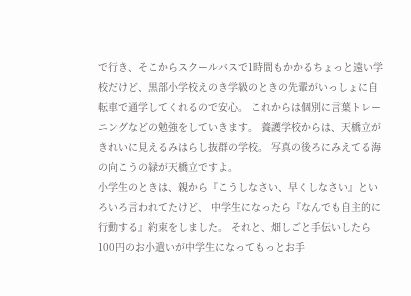で行き、そこからスクールバスで1時間もかかるちょっと遠い学校だけど、黒部小学校えのき学級のときの先輩がいっしょに自転車で通学してくれるので安心。 これからは個別に言葉トレーニングなどの勉強をしていきます。 養護学校からは、天橋立がきれいに見えるみはらし抜群の学校。 写真の後ろにみえてる海の向こうの緑が天橋立ですよ。
小学生のときは、親から『こうしなさい、早くしなさい』といろいろ言われてたけど、 中学生になったら『なんでも自主的に行動する』約束をしました。 それと、畑しごと手伝いしたら100円のお小遣いが中学生になってもっとお手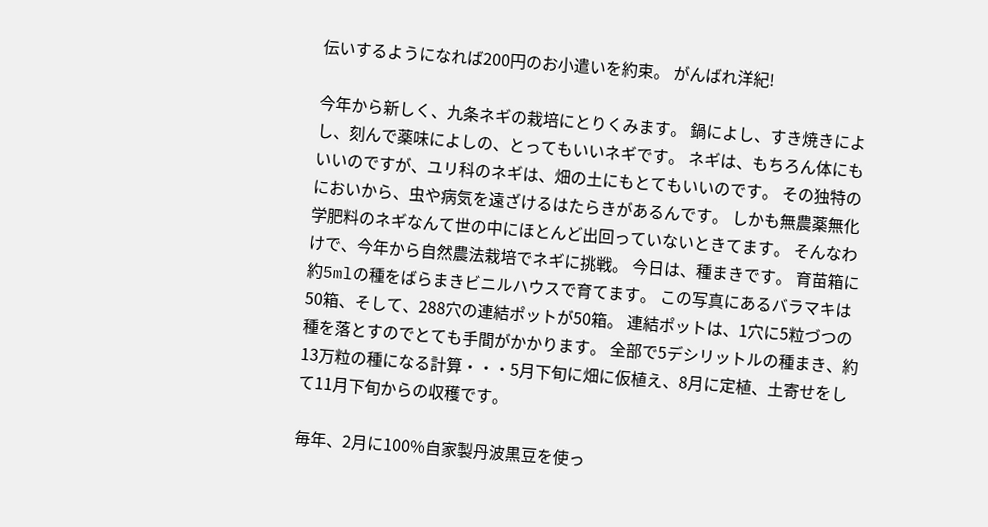伝いするようになれば200円のお小遣いを約束。 がんばれ洋紀!

今年から新しく、九条ネギの栽培にとりくみます。 鍋によし、すき焼きによし、刻んで薬味によしの、とってもいいネギです。 ネギは、もちろん体にもいいのですが、ユリ科のネギは、畑の土にもとてもいいのです。 その独特のにおいから、虫や病気を遠ざけるはたらきがあるんです。 しかも無農薬無化学肥料のネギなんて世の中にほとんど出回っていないときてます。 そんなわけで、今年から自然農法栽培でネギに挑戦。 今日は、種まきです。 育苗箱に約5mlの種をばらまきビニルハウスで育てます。 この写真にあるバラマキは50箱、そして、288穴の連結ポットが50箱。 連結ポットは、1穴に5粒づつの種を落とすのでとても手間がかかります。 全部で5デシリットルの種まき、約13万粒の種になる計算・・・5月下旬に畑に仮植え、8月に定植、土寄せをして11月下旬からの収穫です。

毎年、2月に100%自家製丹波黒豆を使っ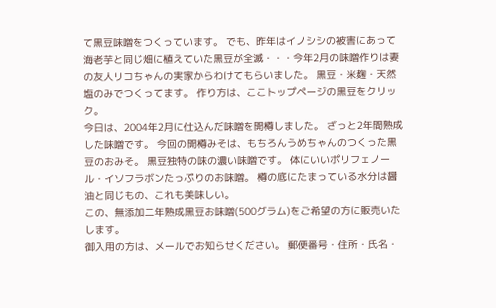て黒豆味噌をつくっています。 でも、昨年はイノシシの被害にあって海老芋と同じ畑に植えていた黒豆が全滅・・・今年2月の味噌作りは妻の友人リコちゃんの実家からわけてもらいました。 黒豆・米麹・天然塩のみでつくってます。 作り方は、ここトップページの黒豆をクリック。
今日は、2004年2月に仕込んだ味噌を開樽しました。 ざっと2年間熟成した味噌です。 今回の開樽みそは、もちろんうめちゃんのつくった黒豆のおみそ。 黒豆独特の味の濃い味噌です。 体にいいポリフェノール・イソフラボンたっぷりのお味噌。 樽の底にたまっている水分は醤油と同じもの、これも美味しい。
この、無添加二年熟成黒豆お味噌(500グラム)をご希望の方に販売いたします。
御入用の方は、メールでお知らせください。 郵便番号・住所・氏名・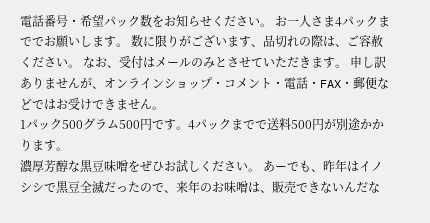電話番号・希望パック数をお知らせください。 お一人さま4パックまででお願いします。 数に限りがございます、品切れの際は、ご容赦ください。 なお、受付はメールのみとさせていただきます。 申し訳ありませんが、オンラインショップ・コメント・電話・FAX・郵便などではお受けできません。
1パック500グラム500円です。4パックまでで送料500円が別途かかります。
濃厚芳醇な黒豆味噌をぜひお試しください。 あーでも、昨年はイノシシで黒豆全滅だったので、来年のお味噌は、販売できないんだな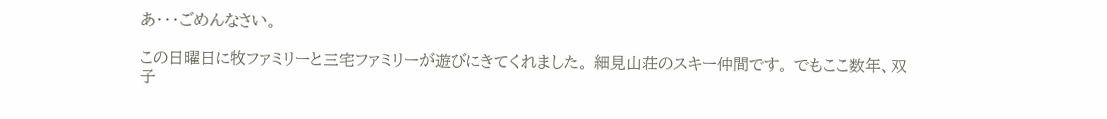あ・・・ごめんなさい。

この日曜日に牧ファミリーと三宅ファミリーが遊びにきてくれました。 細見山荘のスキー仲間です。 でもここ数年、双子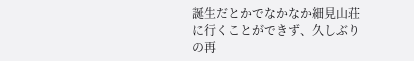誕生だとかでなかなか細見山荘に行くことができず、久しぶりの再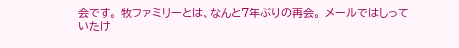会です。 牧ファミリーとは、なんと7年ぶりの再会。 メールではしっていたけ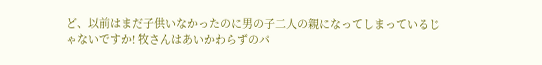ど、以前はまだ子供いなかったのに男の子二人の親になってしまっているじゃないですか! 牧さんはあいかわらずのパ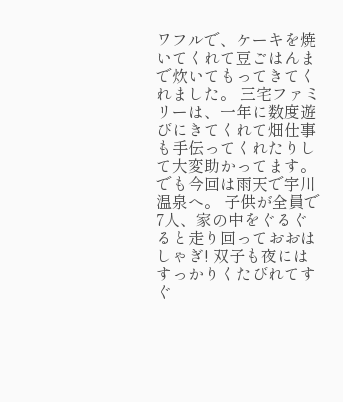ワフルで、ケーキを焼いてくれて豆ごはんまで炊いてもってきてくれました。 三宅ファミリーは、一年に数度遊びにきてくれて畑仕事も手伝ってくれたりして大変助かってます。 でも今回は雨天で宇川温泉へ。 子供が全員で7人、家の中をぐるぐると走り回っておおはしゃぎ! 双子も夜にはすっかりくたびれてすぐ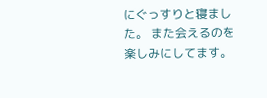にぐっすりと寝ました。 また会えるのを楽しみにしてます。